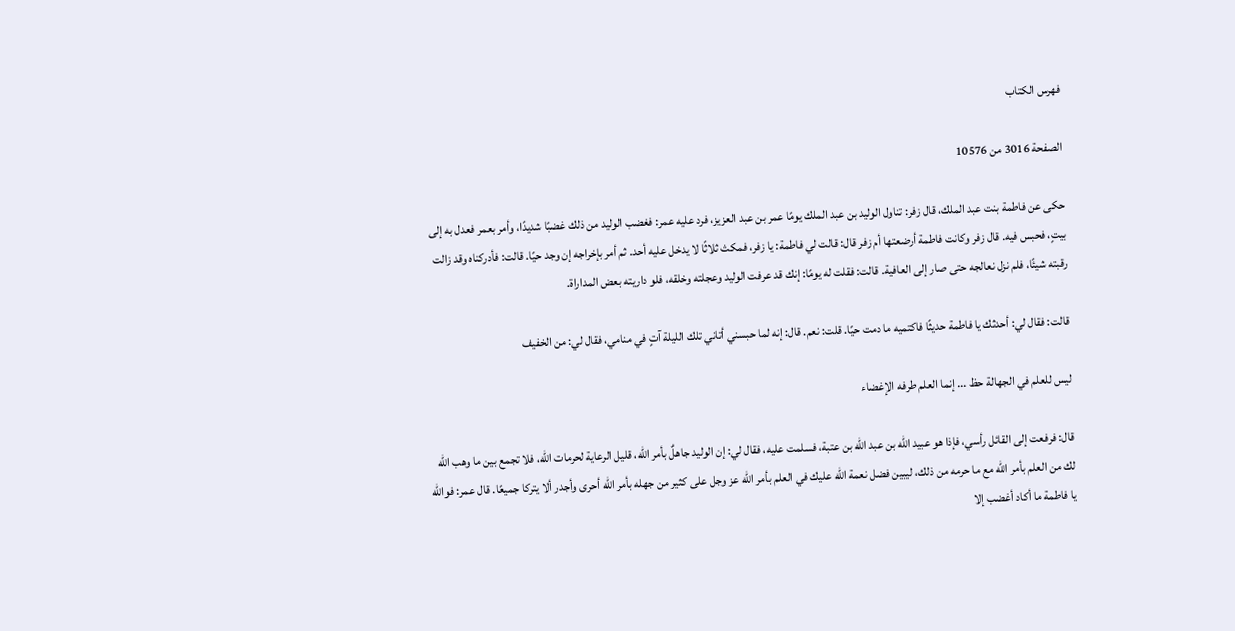فهرس الكتاب

الصفحة 3016 من 10576

حكى عن فاطمة بنت عبد الملك، قال زفر: تناول الوليد بن عبد الملك يومًا عمر بن عبد العزيز، فرد عليه عمر: فغضب الوليد من ذلك غضبًا شديدًا، وأمر بعمر فعدل به إلى بيتٍ، فحبس فيه. قال زفر وكانت فاطمة أرضعتها أم زفر قال: قالت لي فاطمة: يا زفر، فمكث ثلاثًا لا يدخل عليه أحد. ثم أمر بإخراجه إن وجد حيًا. قالت: فأدركناه وقد زالت رقبته شيئًا، فلم نزل نعالجه حتى صار إلى العافية. قالت: فقلت له يومًا: إنك قد عرفت الوليد وعجلته وخلقه، فلو داريته بعض المداراة.

قالت: فقال لي: أحدثك يا فاطمة حديثًا فاكتميه ما دمت حيًا. قلت: نعم. قال: إنه لما حبسني أتاني تلك الليلة آتٍ في منامي، فقال لي: من الخفيف

ليس للعلم في الجهالة حظ ... إنما العلم طرفه الإغضاء

قال: فرفعت إلى القائل رأسي، فإذا هو عبيد الله بن عبد الله بن عتبة، فسلمت عليه، فقال لي: إن الوليد جاهلٌ بأمر الله، قليل الرعاية لحرمات الله، فلا تجمع بين ما وهب الله لك من العلم بأمر الله مع ما حرمه من ذلك، ليبين فضل نعمة الله عليك في العلم بأمر الله عز وجل على كثير من جهله بأمر الله أحرى وأجدر ألا يتركا جميعًا. قال عمر: فوالله يا فاطمة ما أكاد أغضب إلا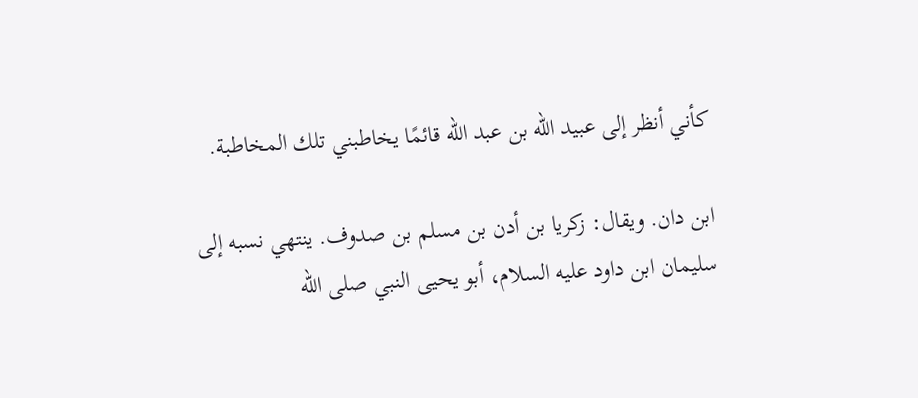كأني أنظر إلى عبيد الله بن عبد الله قائمًا يخاطبني تلك المخاطبة.

ابن دان. ويقال: زكريا بن أدن بن مسلم بن صدوف. ينتهي نسبه إلى سليمان ابن داود عليه السلام، أبو يحيى النبي صلى الله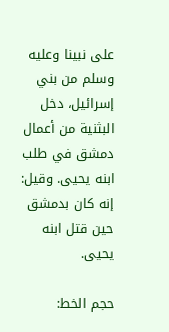على نبينا وعليه وسلم من بني إسرائيل، دخل البثنية من أعمال دمشق في طلب ابنه يحيى. وقيل: إنه كان بدمشق حين قتل ابنه يحيى.

حجم الخط: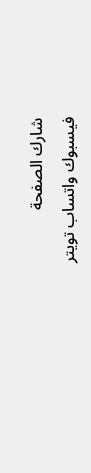شارك الصفحة
فيسبوك واتساب تويتر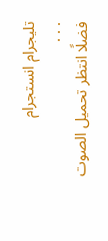تليجرام انستجرام
. . .
فضلًا انتظر تحميل الصوت